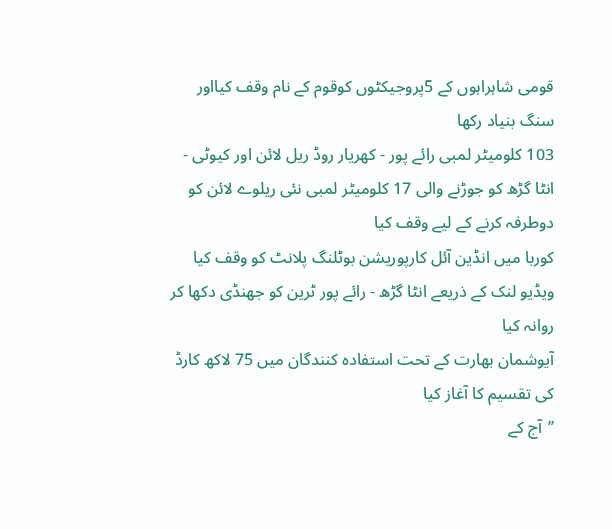قومی شاہراہوں کے 5پروجیکٹوں کوقوم کے نام وقف کیااور سنگ بنیاد رکھا
103 کلومیٹر لمبی رائے پور - کھریار روڈ ریل لائن اور کیوٹی - انٹا گڑھ کو جوڑنے والی 17 کلومیٹر لمبی نئی ریلوے لائن کو دوطرفہ کرنے کے لیے وقف کیا
کوربا میں انڈین آئل کارپوریشن بوٹلنگ پلانٹ کو وقف کیا
ویڈیو لنک کے ذریعے انٹا گڑھ - رائے پور ٹرین کو جھنڈی دکھا کر روانہ کیا
آیوشمان بھارت کے تحت استفادہ کنندگان میں 75 لاکھ کارڈ کی تقسیم کا آغاز کیا
’’آج کے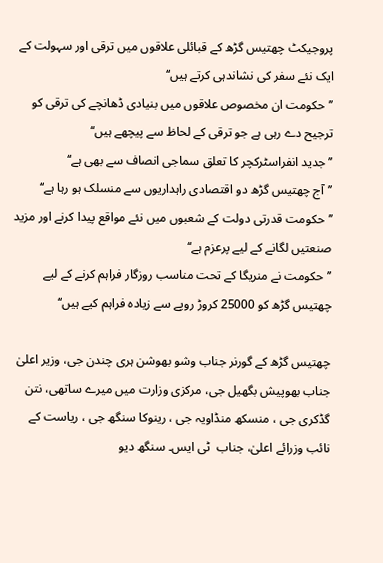پروجیکٹ چھتیس گڑھ کے قبائلی علاقوں میں ترقی اور سہولت کے ایک نئے سفر کی نشاندہی کرتے ہیں‘‘
’’حکومت ان مخصوص علاقوں میں بنیادی ڈھانچے کی ترقی کو ترجیح دے رہی ہے جو ترقی کے لحاظ سے پیچھے ہیں‘‘
’’جدید انفراسٹرکچر کا تعلق سماجی انصاف سے بھی ہے‘‘
’’آج چھتیس گڑھ دو اقتصادی راہداریوں سے منسلک ہو رہا ہے‘‘
’’حکومت قدرتی دولت کے شعبوں میں نئے مواقع پیدا کرنے اور مزید صنعتیں لگانے کے لیے پرعزم ہے‘‘
’’حکومت نے منریگا کے تحت مناسب روزگار فراہم کرنے کے لیے چھتیس گڑھ کو 25000 کروڑ روپے سے زیادہ فراہم کیے ہیں‘‘

چھتیس گڑھ کے گورنر جناب وشو بھوشن ہری چندن جی، وزیر اعلیٰ جناب بھوپیش بگھیل جی، مرکزی وزارت میں میرے ساتھی، نتن گڈکری جی ، منسکھ منڈاویہ جی ، رینوکا سنگھ جی ، ریاست کے نائب وزرائے اعلیٰ، جناب  ٹی ایس۔ سنگھ دیو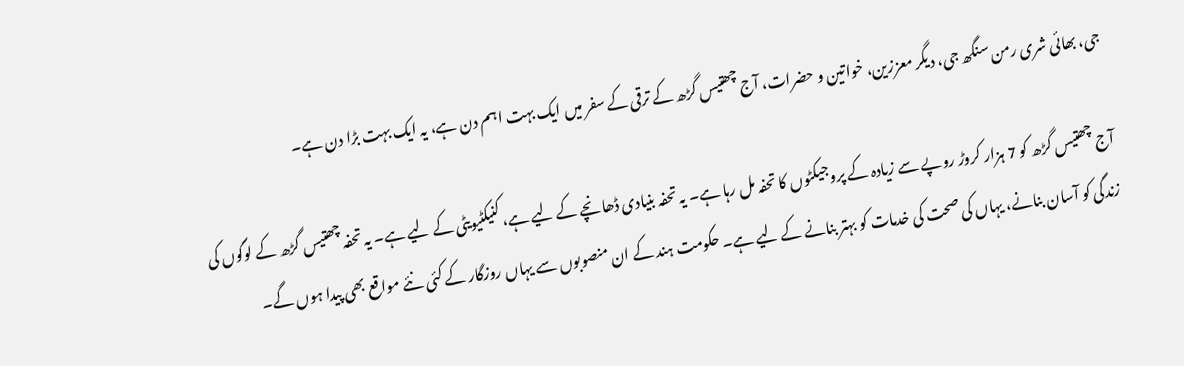جی، بھائی شری رمن سنگھ جی، دیگر معززین، خواتین و حضرات، آج چھتیس گڑھ کے ترقی کے سفر میں ایک بہت اہم دن ہے، یہ ایک بہت بڑا دن ہے۔

آج چھتیس گڑھ کو 7 ہزار کروڑ روپے سے زیادہ کے پروجیکٹوں کا تحفہ مل رہا ہے۔ یہ تحفہ بنیادی ڈھانچے کے لیے ہے، کنیکٹیویٹی کے لیے ہے۔ یہ تحفہ چھتیس گڑھ کے لوگوں کی زندگی کو آسان بنانے، یہاں کی صحت کی خدمات کو بہتر بنانے کے لیے ہے۔ حکومت ہند کے ان منصوبوں سے یہاں روزگار کے کئی نئے مواقع بھی پیدا ہوں گے۔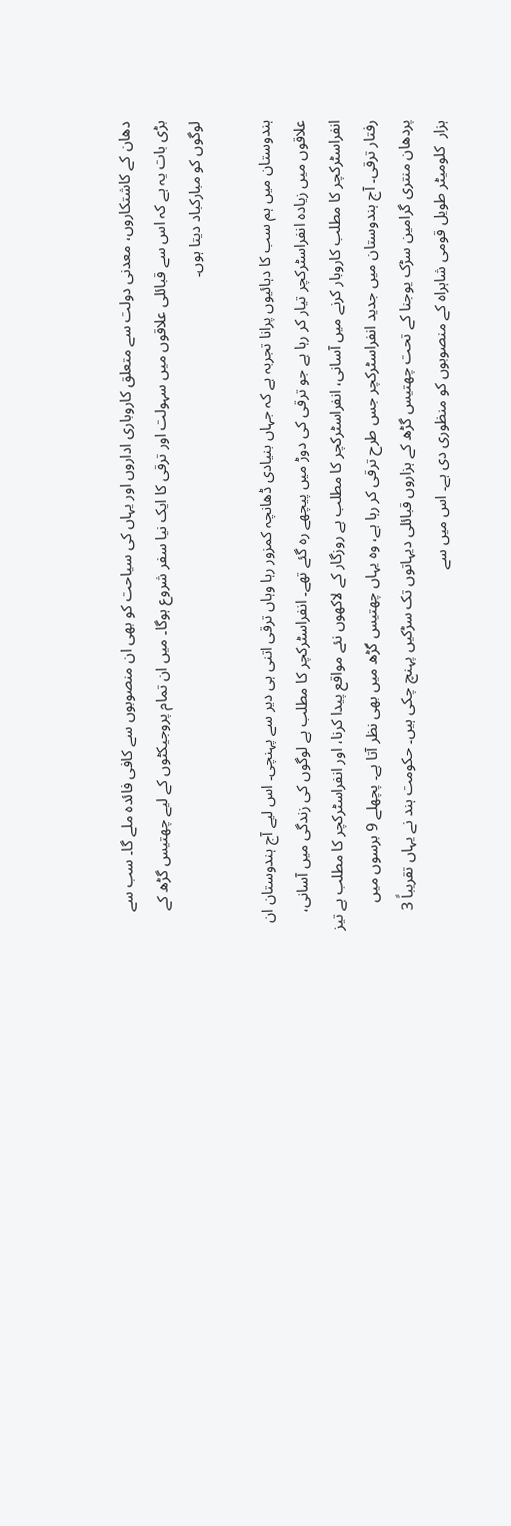دھان کے کاشتکاروں، معدنی دولت سے متعلق کاروباری اداروں اور یہاں کی سیاحت کو بھی ان منصوبوں سے کافی فائدہ ملے گا۔ سب سے بڑی بات یہ ہے کہ اس سے قبائلی علاقوں میں سہولت اور ترقی کا ایک نیا سفر شروع ہوگا۔ میں ان تمام پروجیکٹوں کے لیے چھتیس گڑھ کے لوگوں کو مبارکباد دیتا ہوں۔

ہندوستان میں ہم سب کا دہائیوں پرانا تجربہ ہے کہ جہاں بنیادی ڈھانچہ کمزور رہا وہاں ترقی اتنی ہی دیر سے پہنچی۔ اس لیے آج ہندوستان ان علاقوں میں زیادہ انفراسٹرکچر تیار کر رہا ہے جو ترقی کی دوڑ میں پیچھے رہ گئے تھے۔ انفراسٹرکچر کا مطلب ہے لوگوں کی زندگی میں آسانی، انفراسٹرکچر کا مطلب کاروبار کرنے میں آسانی، انفراسٹرکچر کا مطلب ہے روزگار کے لاکھوں نئے مواقع پیدا کرنا، اور انفراسٹرکچر کا مطلب ہے تیز رفتار ترقی۔ آج ہندوستان میں جدید انفراسٹرکچر جس طرح ترقی کر رہا ہے، وہ یہاں چھتیس گڑھ میں بھی نظر آتا ہے۔ پچھلے 9 برسوں میں پردھان منتری گرامین سڑک یوجنا کے تحت چھتیس گڑھ کے ہزاروں قبائلی دیہاتوں تک سڑکیں پہنچ چکی ہیں۔ حکومت ہند نے یہاں تقریباً 3 ہزار  کلومیٹر طویل قومی شاہراہ کے منصوبوں کو منظوری دی ہے۔ اس میں سے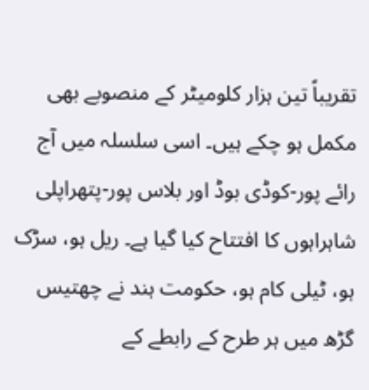تقریباً تین ہزار کلومیٹر کے منصوبے بھی مکمل ہو چکے ہیں۔ اسی سلسلہ میں آج رائے پور-کوڈی بوڈ اور بلاس پور-پتھراپلی شاہراہوں کا افتتاح کیا گیا ہے۔ ریل ہو، سڑک ہو، ٹیلی کام ہو، حکومت ہند نے چھتیس گڑھ میں ہر طرح کے رابطے کے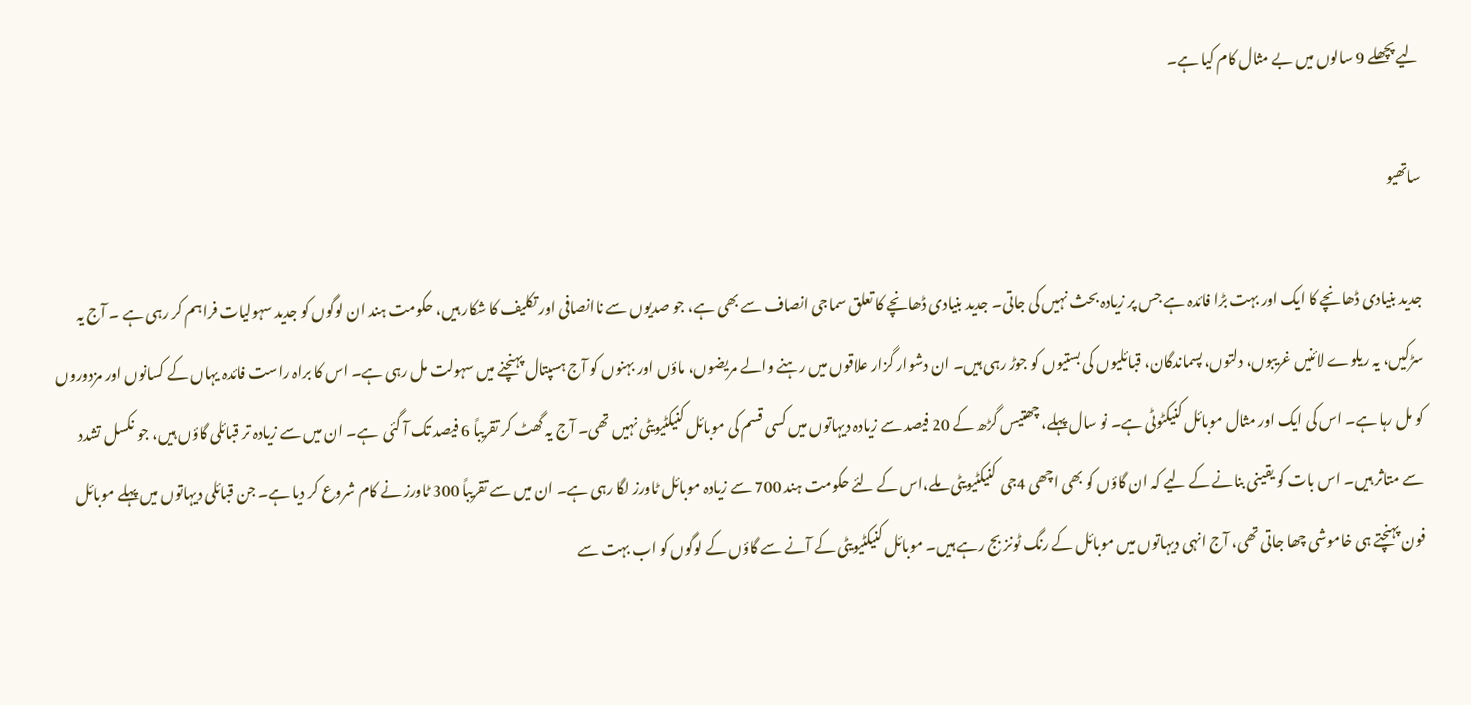لیے پچھلے 9 سالوں میں بے مثال کام کیا ہے۔

ساتھیو

جدید بنیادی ڈھانچے کا ایک اور بہت بڑا فائدہ ہے جس پر زیادہ بحث نہیں کی جاتی۔ جدید بنیادی ڈھانچے کا تعلق سماجی انصاف سے بھی ہے، جو صدیوں سے ناانصافی اور تکلیف کا شکار ہیں، حکومت ہند ان لوگوں کو جدید سہولیات فراہم کر رہی ہے ۔ آج یہ سڑکیں، یہ ریلوے لائنیں غریبوں، دلتوں، پسماندگان، قبائلیوں کی بستیوں کو جوڑ رہی ہیں۔ ان دشوار گزار علاقوں میں رہنے والے مریضوں، ماؤں اور بہنوں کو آج ہسپتال پہنچنے میں سہولت مل رہی ہے۔ اس کا براہ راست فائدہ یہاں کے کسانوں اور مزدوروں کو مل رہا ہے۔ اس کی ایک اور مثال موبائل کنیکٹوٹی ہے۔ نو سال پہلے، چھتیس گڑھ کے 20 فیصد سے زیادہ دیہاتوں میں کسی قسم کی موبائل کنیکٹیویٹی نہیں تھی۔ آج یہ گھٹ کر تقریباً 6 فیصد تک آ گئی  ہے۔ ان میں سے زیادہ تر قبائلی گاؤں ہیں، جو نکسل تشدد سے متاثر ہیں۔ اس بات کو یقینی بنانے کے لیے کہ ان گاؤں کو بھی اچھی 4جی  کنیکٹیویٹی ملے،اس کے لئے حکومت ہند 700 سے زیادہ موبائل ٹاورز لگا رہی ہے۔ ان میں سے تقریباً 300 ٹاورز نے کام شروع کر دیا ہے۔ جن قبائلی دیہاتوں میں پہلے موبائل فون پہنچتے ہی خاموشی چھا جاتی تھی، آج انہی دیہاتوں میں موبائل کے رنگ ٹونز بج رہے ہیں۔ موبائل کنیکٹیویٹی کے آنے سے گاؤں کے لوگوں کو اب بہت سے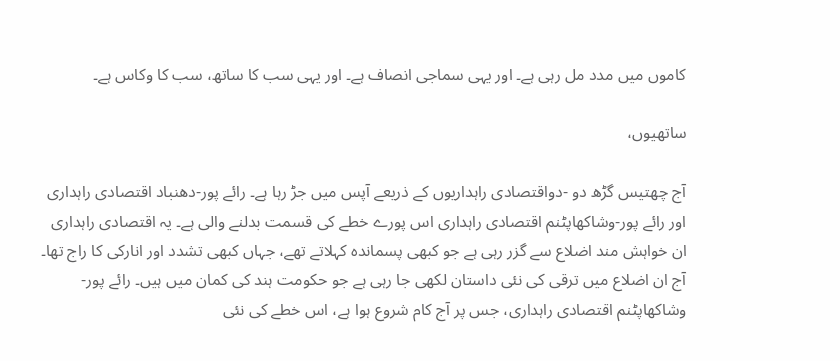کاموں میں مدد مل رہی ہے۔ اور یہی سماجی انصاف ہے۔ اور یہی سب کا ساتھ، سب کا وکاس ہے۔

ساتھیوں،

آج چھتیس گڑھ دو -دواقتصادی راہداریوں کے ذریعے آپس میں جڑ رہا ہے۔ رائے پور-دھنباد اقتصادی راہداری اور رائے پور-وشاکھاپٹنم اقتصادی راہداری اس پورے خطے کی قسمت بدلنے والی ہے۔ یہ اقتصادی راہداری ان خواہش مند اضلاع سے گزر رہی ہے جو کبھی پسماندہ کہلاتے تھے، جہاں کبھی تشدد اور انارکی کا راج تھا۔ آج ان اضلاع میں ترقی کی نئی داستان لکھی جا رہی ہے جو حکومت ہند کی کمان میں ہیں۔ رائے پور-وشاکھاپٹنم اقتصادی راہداری، جس پر آج کام شروع ہوا ہے، اس خطے کی نئی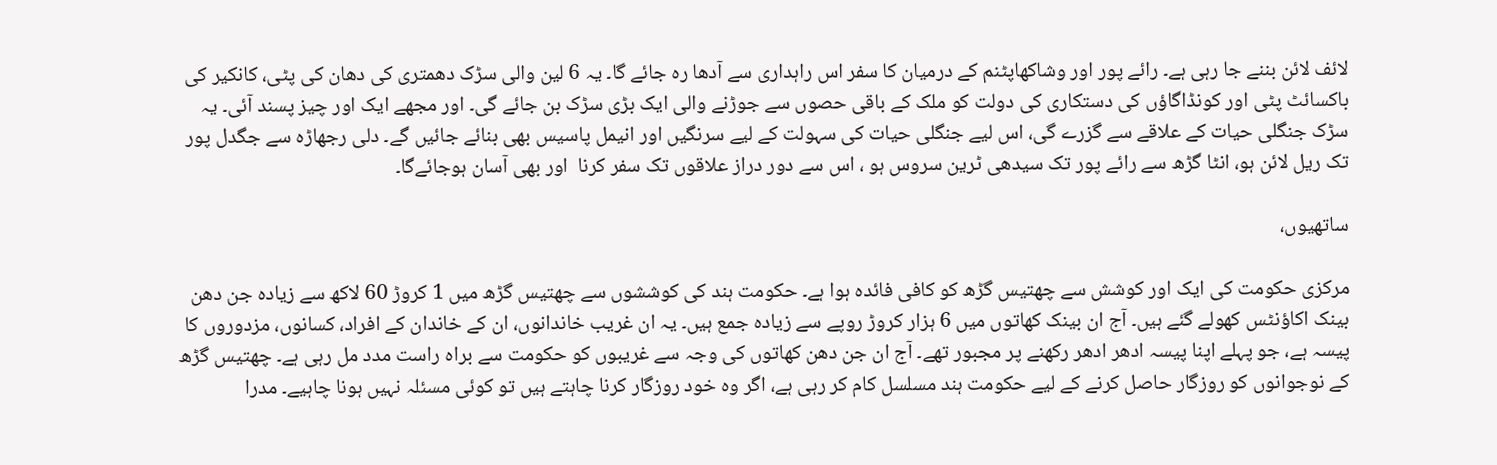لائف لائن بننے جا رہی ہے۔ رائے پور اور وشاکھاپٹنم کے درمیان کا سفر اس راہداری سے آدھا رہ جائے گا۔ یہ 6 لین والی سڑک دھمتری کی دھان کی پٹی، کانکیر کی باکسائٹ پٹی اور کونڈاگاؤں کی دستکاری کی دولت کو ملک کے باقی حصوں سے جوڑنے والی ایک بڑی سڑک بن جائے گی۔ اور مجھے ایک اور چیز پسند آئی۔ یہ سڑک جنگلی حیات کے علاقے سے گزرے گی، اس لیے جنگلی حیات کی سہولت کے لیے سرنگیں اور انیمل پاسیس بھی بنائے جائیں گے۔ دلی رجھاڑہ سے جگدل پور تک ریل لائن ہو، انٹا گڑھ سے رائے پور تک سیدھی ٹرین سروس ہو ، اس سے دور دراز علاقوں تک سفر کرنا  اور بھی آسان ہوجائےگا۔

ساتھیوں،

مرکزی حکومت کی ایک اور کوشش سے چھتیس گڑھ کو کافی فائدہ ہوا ہے۔ حکومت ہند کی کوششوں سے چھتیس گڑھ میں 1 کروڑ 60 لاکھ سے زیادہ جن دھن بینک اکاؤنٹس کھولے گئے ہیں۔ آج ان بینک کھاتوں میں 6 ہزار کروڑ روپے سے زیادہ جمع ہیں۔ یہ ان غریب خاندانوں، ان کے خاندان کے افراد، کسانوں، مزدوروں کا پیسہ ہے، جو پہلے اپنا پیسہ ادھر ادھر رکھنے پر مجبور تھے۔ آج ان جن دھن کھاتوں کی وجہ سے غریبوں کو حکومت سے براہ راست مدد مل رہی ہے۔ چھتیس گڑھ کے نوجوانوں کو روزگار حاصل کرنے کے لیے حکومت ہند مسلسل کام کر رہی ہے، اگر وہ خود روزگار کرنا چاہتے ہیں تو کوئی مسئلہ نہیں ہونا چاہیے۔ مدرا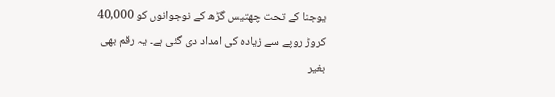یوجنا کے تحت چھتیس گڑھ کے نوجوانوں کو 40,000 کروڑ روپے سے زیادہ کی امداد دی گئی ہے۔ یہ رقم بھی بغیر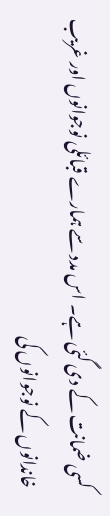کسی ضمانت کے دی گئی ہے۔ اس مدد سے ہمارے قبائلی نوجوانوں اور غریب خاندانوں کے نوجوانوں کی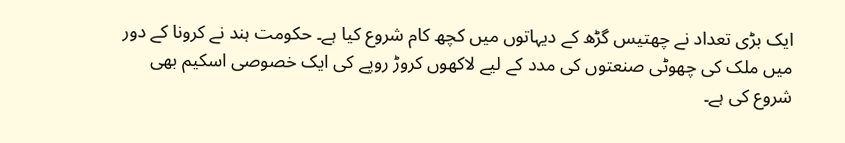ایک بڑی تعداد نے چھتیس گڑھ کے دیہاتوں میں کچھ کام شروع کیا ہے۔ حکومت ہند نے کرونا کے دور میں ملک کی چھوٹی صنعتوں کی مدد کے لیے لاکھوں کروڑ روپے کی ایک خصوصی اسکیم بھی شروع کی ہے۔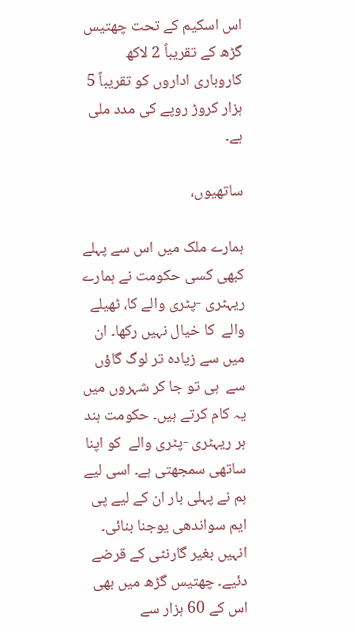اس اسکیم کے تحت چھتیس گڑھ کے تقریباً 2 لاکھ کاروباری اداروں کو تقریباً 5 ہزار کروڑ روپے کی مدد ملی ہے۔

ساتھیوں،

ہمارے ملک میں اس سے پہلے کبھی کسی حکومت نے ہمارے ریہٹری -پٹری والے کا، ٹھیلے والے  کا خیال نہیں رکھا۔ ان میں سے زیادہ تر لوگ گاؤں سے  ہی تو جا کر شہروں میں یہ کام کرتے ہیں۔ حکومت ہند ہر ریہٹری -پٹری والے  کو اپنا ساتھی سمجھتی ہے۔ اسی لیے ہم نے پہلی بار ان کے لیے پی ایم سواندھی یوجنا بنائی۔ انہیں بغیر گارنٹی کے قرضے دئیے۔ چھتیس گڑھ میں بھی اس کے 60 ہزار سے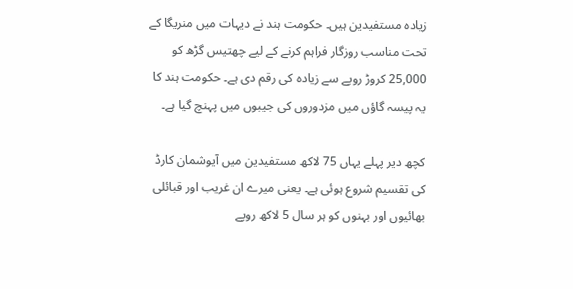زیادہ مستفیدین ہیں۔ حکومت ہند نے دیہات میں منریگا کے تحت مناسب روزگار فراہم کرنے کے لیے چھتیس گڑھ کو 25,000 کروڑ روپے سے زیادہ کی رقم دی ہے۔ حکومت ہند کا یہ پیسہ گاؤں میں مزدوروں کی جیبوں میں پہنچ گیا ہے۔

کچھ دیر پہلے یہاں 75 لاکھ مستفیدین میں آیوشمان کارڈ کی تقسیم شروع ہوئی ہے۔ یعنی میرے ان غریب اور قبائلی بھائیوں اور بہنوں کو ہر سال 5 لاکھ روپے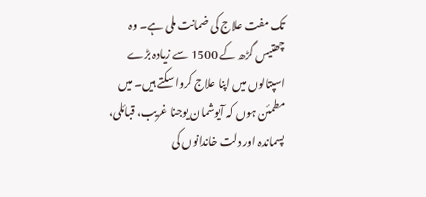تک مفت علاج کی ضمانت ملی ہے۔ وہ چھتیس گڑھ کے 1500 سے زیادہ بڑے اسپتالوں میں اپنا علاج کروا سکتے ہیں۔ میں مطمئن ہوں کہ آیوشمان یوجنا غریب، قبائلی، پسماندہ اور دلت خاندانوں کی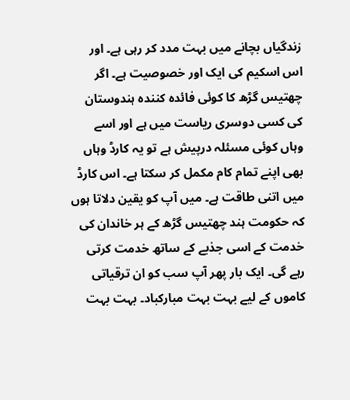زندگیاں بچانے میں بہت مدد کر رہی ہے۔ اور اس اسکیم کی ایک اور خصوصیت ہے۔ اگر چھتیس گڑھ کا کوئی فائدہ کنندہ ہندوستان کی کسی دوسری ریاست میں ہے اور اسے وہاں کوئی مسئلہ درپیش ہے تو یہ کارڈ وہاں بھی اپنے تمام کام مکمل کر سکتا ہے۔ اس کارڈ میں اتنی طاقت ہے۔ میں آپ کو یقین دلاتا ہوں کہ حکومت ہند چھتیس گڑھ کے ہر خاندان کی خدمت کے اسی جذبے کے ساتھ خدمت کرتی رہے گی۔ ایک بار پھر آپ سب کو ان ترقیاتی کاموں کے لیے بہت بہت مبارکباد۔ بہت بہت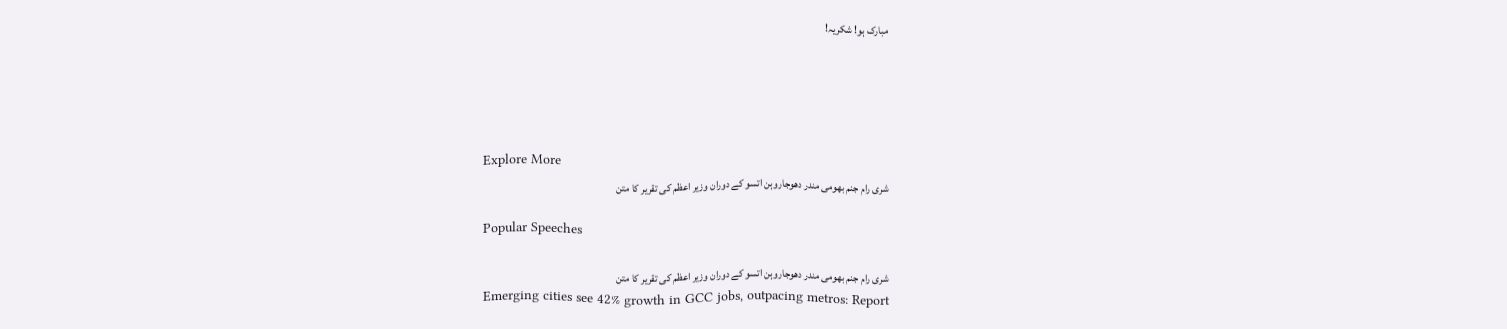مبارک ہو! شکریہ!





Explore More
شری رام جنم بھومی مندر دھوجاروہن اتسو کے دوران وزیر اعظم کی تقریر کا متن

Popular Speeches

شری رام جنم بھومی مندر دھوجاروہن اتسو کے دوران وزیر اعظم کی تقریر کا متن
Emerging cities see 42% growth in GCC jobs, outpacing metros: Report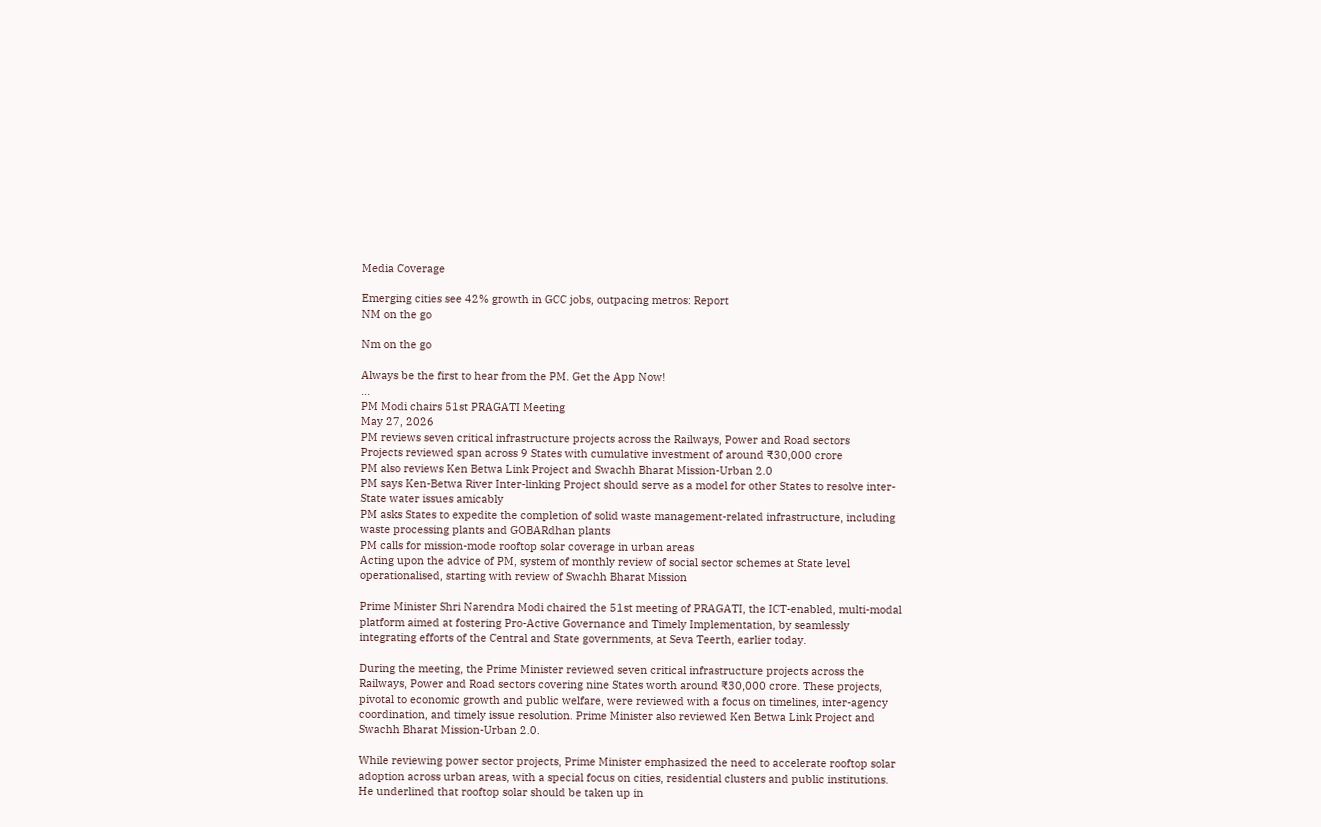Media Coverage

Emerging cities see 42% growth in GCC jobs, outpacing metros: Report
NM on the go

Nm on the go

Always be the first to hear from the PM. Get the App Now!
...
PM Modi chairs 51st PRAGATI Meeting
May 27, 2026
PM reviews seven critical infrastructure projects across the Railways, Power and Road sectors
Projects reviewed span across 9 States with cumulative investment of around ₹30,000 crore
PM also reviews Ken Betwa Link Project and Swachh Bharat Mission-Urban 2.0
PM says Ken-Betwa River Inter-linking Project should serve as a model for other States to resolve inter-State water issues amicably
PM asks States to expedite the completion of solid waste management-related infrastructure, including waste processing plants and GOBARdhan plants
PM calls for mission-mode rooftop solar coverage in urban areas
Acting upon the advice of PM, system of monthly review of social sector schemes at State level operationalised, starting with review of Swachh Bharat Mission

Prime Minister Shri Narendra Modi chaired the 51st meeting of PRAGATI, the ICT-enabled, multi-modal platform aimed at fostering Pro-Active Governance and Timely Implementation, by seamlessly integrating efforts of the Central and State governments, at Seva Teerth, earlier today.

During the meeting, the Prime Minister reviewed seven critical infrastructure projects across the Railways, Power and Road sectors covering nine States worth around ₹30,000 crore. These projects, pivotal to economic growth and public welfare, were reviewed with a focus on timelines, inter-agency coordination, and timely issue resolution. Prime Minister also reviewed Ken Betwa Link Project and Swachh Bharat Mission-Urban 2.0.

While reviewing power sector projects, Prime Minister emphasized the need to accelerate rooftop solar adoption across urban areas, with a special focus on cities, residential clusters and public institutions. He underlined that rooftop solar should be taken up in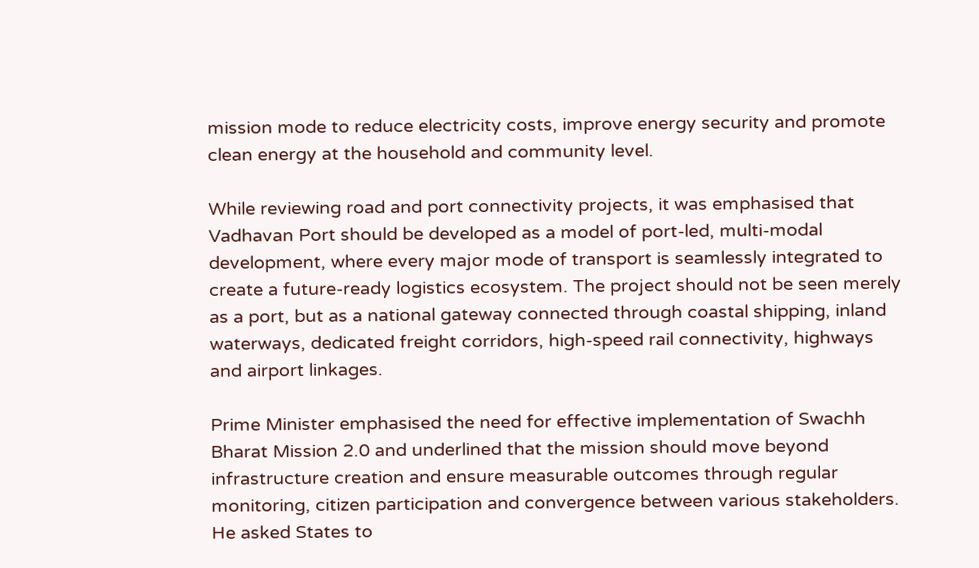mission mode to reduce electricity costs, improve energy security and promote clean energy at the household and community level.

While reviewing road and port connectivity projects, it was emphasised that Vadhavan Port should be developed as a model of port-led, multi-modal development, where every major mode of transport is seamlessly integrated to create a future-ready logistics ecosystem. The project should not be seen merely as a port, but as a national gateway connected through coastal shipping, inland waterways, dedicated freight corridors, high-speed rail connectivity, highways and airport linkages.

Prime Minister emphasised the need for effective implementation of Swachh Bharat Mission 2.0 and underlined that the mission should move beyond infrastructure creation and ensure measurable outcomes through regular monitoring, citizen participation and convergence between various stakeholders. He asked States to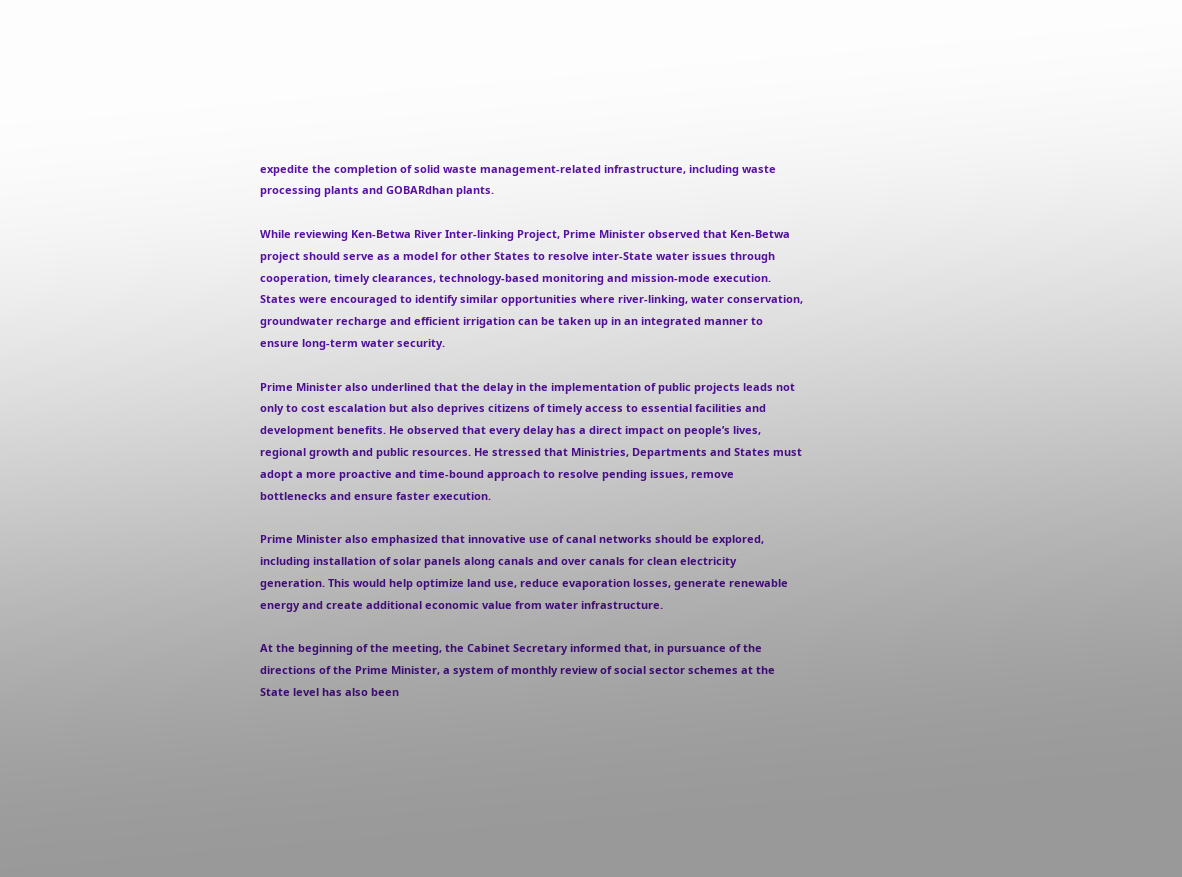expedite the completion of solid waste management-related infrastructure, including waste processing plants and GOBARdhan plants.

While reviewing Ken-Betwa River Inter-linking Project, Prime Minister observed that Ken-Betwa project should serve as a model for other States to resolve inter-State water issues through cooperation, timely clearances, technology-based monitoring and mission-mode execution. States were encouraged to identify similar opportunities where river-linking, water conservation, groundwater recharge and efficient irrigation can be taken up in an integrated manner to ensure long-term water security.

Prime Minister also underlined that the delay in the implementation of public projects leads not only to cost escalation but also deprives citizens of timely access to essential facilities and development benefits. He observed that every delay has a direct impact on people’s lives, regional growth and public resources. He stressed that Ministries, Departments and States must adopt a more proactive and time-bound approach to resolve pending issues, remove bottlenecks and ensure faster execution.

Prime Minister also emphasized that innovative use of canal networks should be explored, including installation of solar panels along canals and over canals for clean electricity generation. This would help optimize land use, reduce evaporation losses, generate renewable energy and create additional economic value from water infrastructure.

At the beginning of the meeting, the Cabinet Secretary informed that, in pursuance of the directions of the Prime Minister, a system of monthly review of social sector schemes at the State level has also been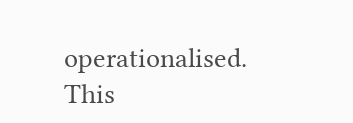operationalised. This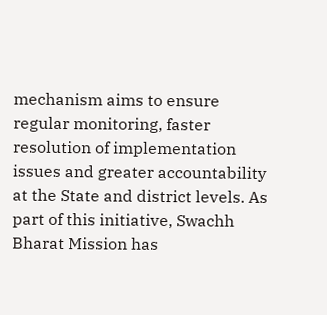mechanism aims to ensure regular monitoring, faster resolution of implementation issues and greater accountability at the State and district levels. As part of this initiative, Swachh Bharat Mission has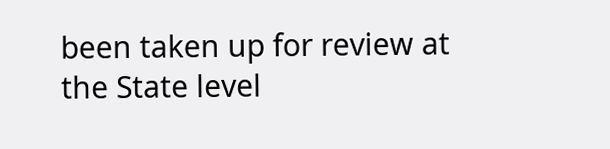been taken up for review at the State level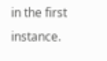in the first instance.